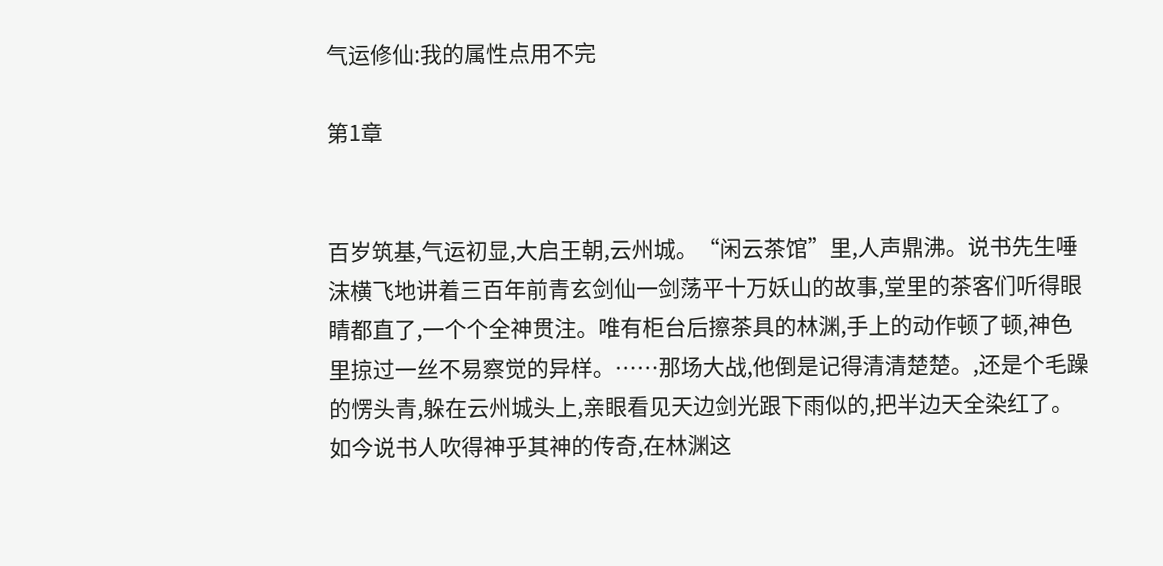气运修仙:我的属性点用不完

第1章


百岁筑基,气运初显,大启王朝,云州城。“闲云茶馆”里,人声鼎沸。说书先生唾沫横飞地讲着三百年前青玄剑仙一剑荡平十万妖山的故事,堂里的茶客们听得眼睛都直了,一个个全神贯注。唯有柜台后擦茶具的林渊,手上的动作顿了顿,神色里掠过一丝不易察觉的异样。……那场大战,他倒是记得清清楚楚。,还是个毛躁的愣头青,躲在云州城头上,亲眼看见天边剑光跟下雨似的,把半边天全染红了。如今说书人吹得神乎其神的传奇,在林渊这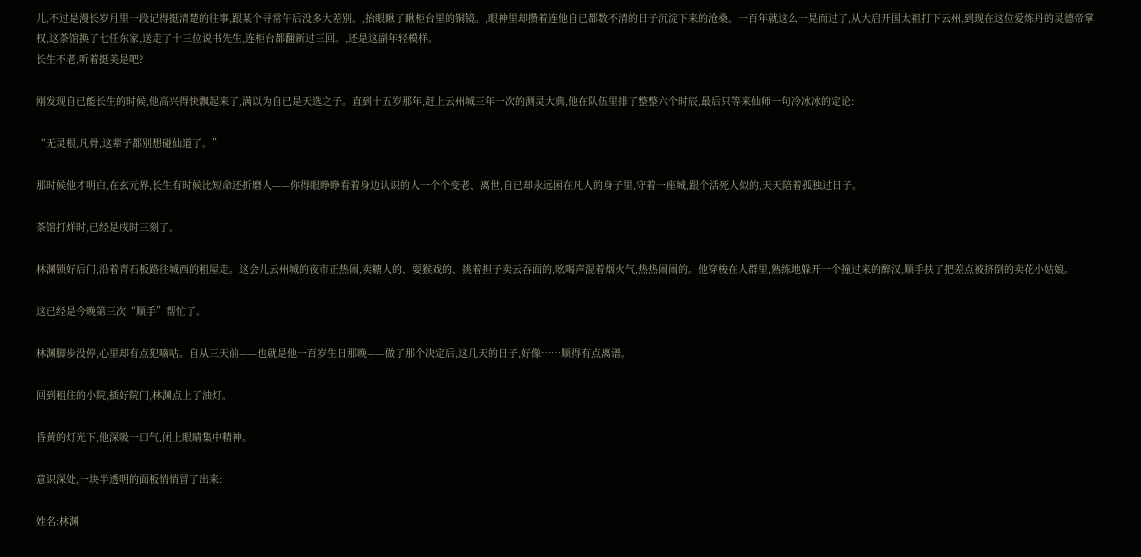儿,不过是漫长岁月里一段记得挺清楚的往事,跟某个寻常午后没多大差别。,抬眼瞅了瞅柜台里的铜镜。,眼神里却攒着连他自已都数不清的日子沉淀下来的沧桑。一百年就这么一晃而过了,从大启开国太祖打下云州,到现在这位爱炼丹的灵德帝掌权,这茶馆换了七任东家,送走了十三位说书先生,连柜台都翻新过三回。,还是这副年轻模样。
长生不老,听着挺美是吧?

刚发现自已能长生的时候,他高兴得快飘起来了,满以为自已是天选之子。直到十五岁那年,赶上云州城三年一次的测灵大典,他在队伍里排了整整六个时辰,最后只等来仙师一句冷冰冰的定论:

“无灵根,凡骨,这辈子都别想碰仙道了。”

那时候他才明白,在玄元界,长生有时候比短命还折磨人——你得眼睁睁看着身边认识的人一个个变老、离世,自已却永远困在凡人的身子里,守着一座城,跟个活死人似的,天天陪着孤独过日子。

茶馆打烊时,已经是戌时三刻了。

林渊锁好后门,沿着青石板路往城西的租屋走。这会儿云州城的夜市正热闹,卖糖人的、耍猴戏的、挑着担子卖云吞面的,吆喝声混着烟火气,热热闹闹的。他穿梭在人群里,熟练地躲开一个撞过来的醉汉,顺手扶了把差点被挤倒的卖花小姑娘。

这已经是今晚第三次“顺手”帮忙了。

林渊脚步没停,心里却有点犯嘀咕。自从三天前——也就是他一百岁生日那晚——做了那个决定后,这几天的日子,好像……顺得有点离谱。

回到租住的小院,插好院门,林渊点上了油灯。

昏黄的灯光下,他深吸一口气,闭上眼睛集中精神。

意识深处,一块半透明的面板悄悄冒了出来:

姓名:林渊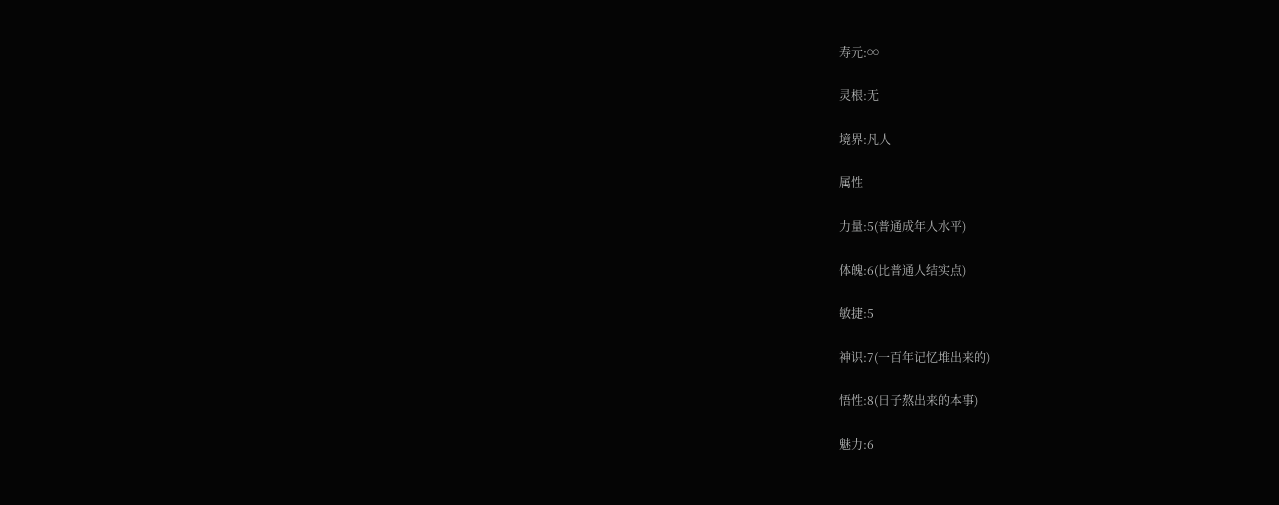寿元:∞

灵根:无

境界:凡人

属性

力量:5(普通成年人水平)

体魄:6(比普通人结实点)

敏捷:5

神识:7(一百年记忆堆出来的)

悟性:8(日子熬出来的本事)

魅力:6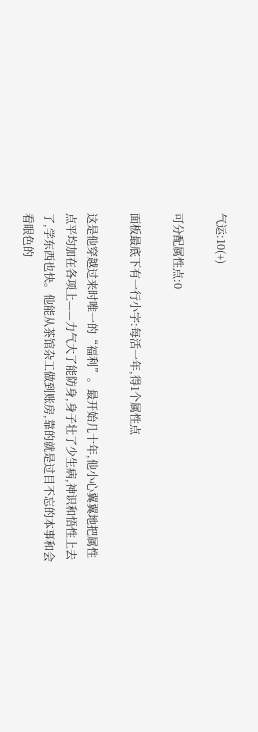气运:10(+)

可分配属性点:0

面板最底下有一行小字:每活一年,得1个属性点

这是他穿越过来时唯一的“福利”。最开始几十年,他小心翼翼地把属性点平均加在各项上——力气大了能防身,身子壮了少生病,神识和悟性上去了,学东西也快。他能从茶馆杂工做到账房,靠的就是过目不忘的本事和会看眼色的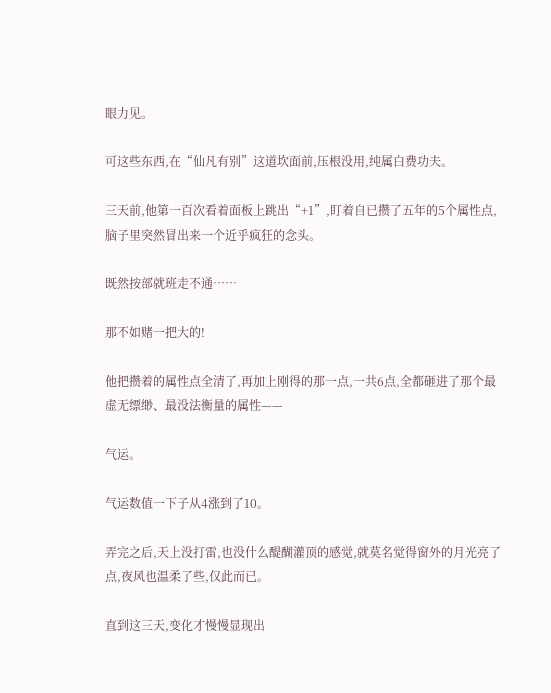眼力见。

可这些东西,在“仙凡有别”这道坎面前,压根没用,纯属白费功夫。

三天前,他第一百次看着面板上跳出“+1”,盯着自已攒了五年的5个属性点,脑子里突然冒出来一个近乎疯狂的念头。

既然按部就班走不通……

那不如赌一把大的!

他把攒着的属性点全清了,再加上刚得的那一点,一共6点,全都砸进了那个最虚无缥缈、最没法衡量的属性——

气运。

气运数值一下子从4涨到了10。

弄完之后,天上没打雷,也没什么醍醐灌顶的感觉,就莫名觉得窗外的月光亮了点,夜风也温柔了些,仅此而已。

直到这三天,变化才慢慢显现出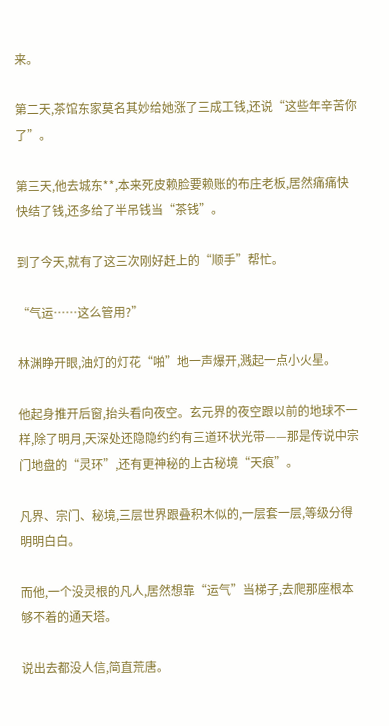来。

第二天,茶馆东家莫名其妙给她涨了三成工钱,还说“这些年辛苦你了”。

第三天,他去城东**,本来死皮赖脸要赖账的布庄老板,居然痛痛快快结了钱,还多给了半吊钱当“茶钱”。

到了今天,就有了这三次刚好赶上的“顺手”帮忙。

“气运……这么管用?”

林渊睁开眼,油灯的灯花“啪”地一声爆开,溅起一点小火星。

他起身推开后窗,抬头看向夜空。玄元界的夜空跟以前的地球不一样,除了明月,天深处还隐隐约约有三道环状光带——那是传说中宗门地盘的“灵环”,还有更神秘的上古秘境“天痕”。

凡界、宗门、秘境,三层世界跟叠积木似的,一层套一层,等级分得明明白白。

而他,一个没灵根的凡人,居然想靠“运气”当梯子,去爬那座根本够不着的通天塔。

说出去都没人信,简直荒唐。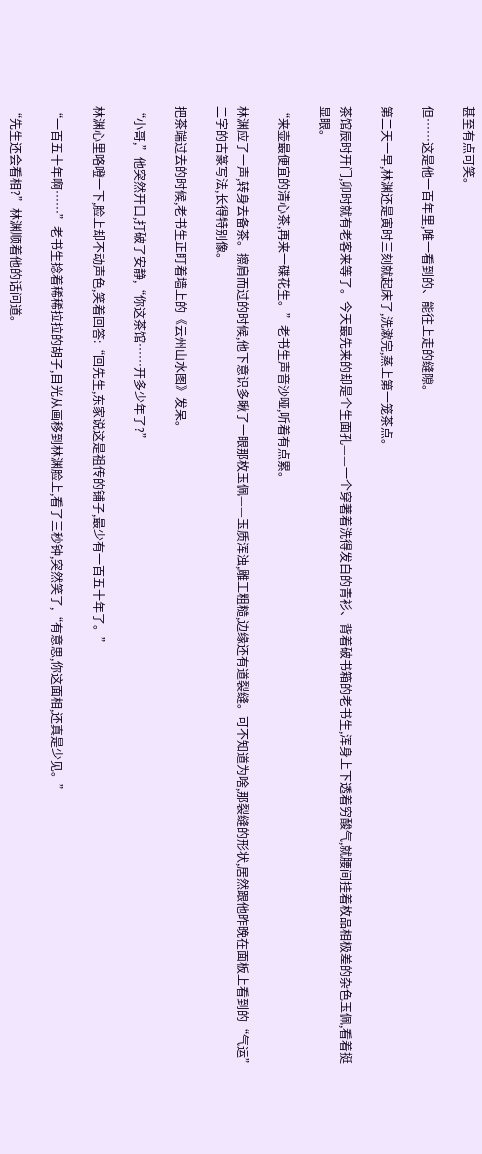甚至有点可笑。

但……这是他一百年里,唯一看到的、能往上走的缝隙。

第二天一早,林渊还是寅时三刻就起床了,洗漱完,蒸上第一笼茶点。

茶馆辰时开门,卯时就有老客来等了。今天最先来的却是个生面孔——一个穿著着洗得发白的青衫、背着破书箱的老书生,浑身上下透着穷酸气,就腰间挂着枚品相极差的杂色玉佩,看着挺显眼。

“来壶最便宜的清心茶,再来一碟花生。”老书生声音沙哑,听着有点累。

林渊应了一声,转身去备茶。擦肩而过的时候,他下意识多瞅了一眼那枚玉佩——玉质浑浊,雕工粗糙,边缘还有道裂缝。可不知道为啥,那裂缝的形状,居然跟他昨晚在面板上看到的“气运”二字的古篆写法,长得特别像。

把茶端过去的时候,老书生正盯着墙上的《云州山水图》发呆。

“小哥,”他突然开口,打破了安静,“你这茶馆……开多少年了?”

林渊心里咯噔一下,脸上却不动声色,笑着回答:“回先生,东家说这是祖传的铺子,最少有一百五十年了。”

“一百五十年啊……”老书生捻着稀稀拉拉的胡子,目光从画移到林渊脸上,看了三秒钟,突然笑了,“有意思,你这面相,还真是少见。”

“先生还会看相?”林渊顺着他的话问道。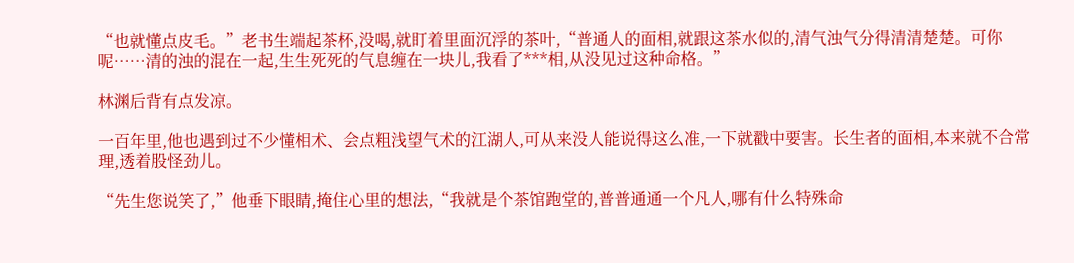“也就懂点皮毛。”老书生端起茶杯,没喝,就盯着里面沉浮的茶叶,“普通人的面相,就跟这茶水似的,清气浊气分得清清楚楚。可你呢……清的浊的混在一起,生生死死的气息缠在一块儿,我看了***相,从没见过这种命格。”

林渊后背有点发凉。

一百年里,他也遇到过不少懂相术、会点粗浅望气术的江湖人,可从来没人能说得这么准,一下就戳中要害。长生者的面相,本来就不合常理,透着股怪劲儿。

“先生您说笑了,”他垂下眼睛,掩住心里的想法,“我就是个茶馆跑堂的,普普通通一个凡人,哪有什么特殊命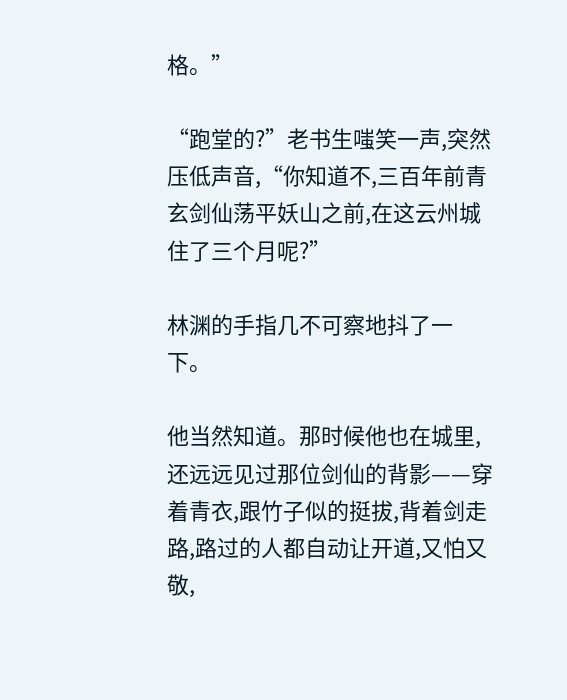格。”

“跑堂的?”老书生嗤笑一声,突然压低声音,“你知道不,三百年前青玄剑仙荡平妖山之前,在这云州城住了三个月呢?”

林渊的手指几不可察地抖了一下。

他当然知道。那时候他也在城里,还远远见过那位剑仙的背影——穿着青衣,跟竹子似的挺拔,背着剑走路,路过的人都自动让开道,又怕又敬,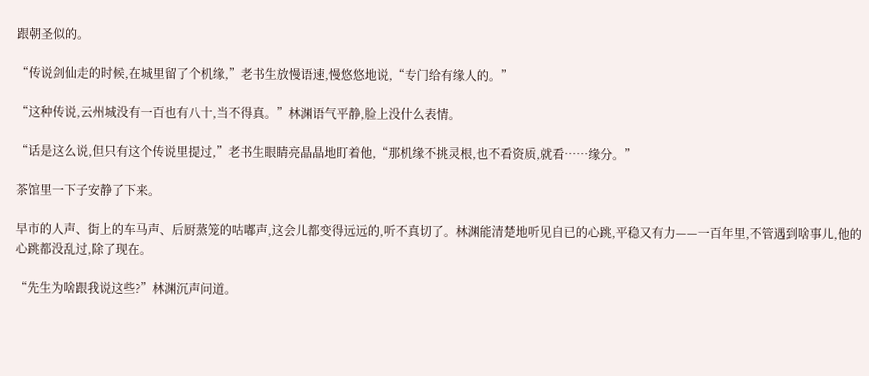跟朝圣似的。

“传说剑仙走的时候,在城里留了个机缘,”老书生放慢语速,慢悠悠地说,“专门给有缘人的。”

“这种传说,云州城没有一百也有八十,当不得真。”林渊语气平静,脸上没什么表情。

“话是这么说,但只有这个传说里提过,”老书生眼睛亮晶晶地盯着他,“那机缘不挑灵根,也不看资质,就看……缘分。”

茶馆里一下子安静了下来。

早市的人声、街上的车马声、后厨蒸笼的咕嘟声,这会儿都变得远远的,听不真切了。林渊能清楚地听见自已的心跳,平稳又有力——一百年里,不管遇到啥事儿,他的心跳都没乱过,除了现在。

“先生为啥跟我说这些?”林渊沉声问道。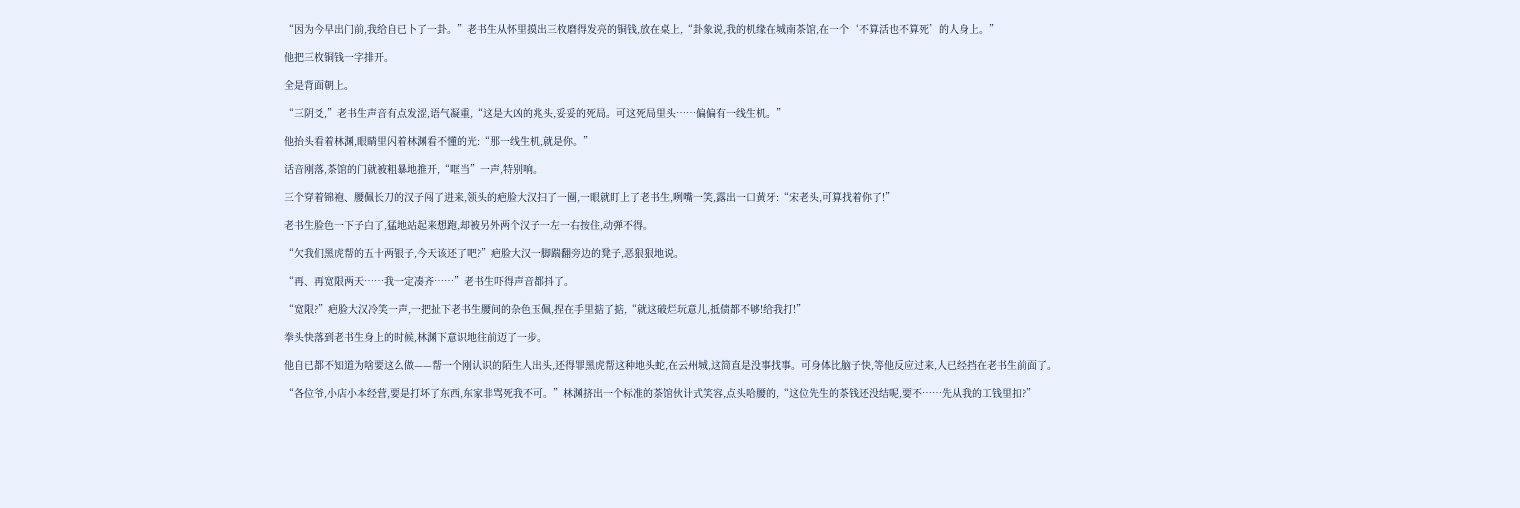“因为今早出门前,我给自已卜了一卦。”老书生从怀里摸出三枚磨得发亮的铜钱,放在桌上,“卦象说,我的机缘在城南茶馆,在一个‘不算活也不算死’的人身上。”

他把三枚铜钱一字排开。

全是背面朝上。

“三阴爻,”老书生声音有点发涩,语气凝重,“这是大凶的兆头,妥妥的死局。可这死局里头……偏偏有一线生机。”

他抬头看着林渊,眼睛里闪着林渊看不懂的光:“那一线生机,就是你。”

话音刚落,茶馆的门就被粗暴地推开,“哐当”一声,特别响。

三个穿着锦袍、腰佩长刀的汉子闯了进来,领头的疤脸大汉扫了一圈,一眼就盯上了老书生,咧嘴一笑,露出一口黄牙:“宋老头,可算找着你了!”

老书生脸色一下子白了,猛地站起来想跑,却被另外两个汉子一左一右按住,动弹不得。

“欠我们黑虎帮的五十两银子,今天该还了吧?”疤脸大汉一脚踹翻旁边的凳子,恶狠狠地说。

“再、再宽限两天……我一定凑齐……”老书生吓得声音都抖了。

“宽限?”疤脸大汉冷笑一声,一把扯下老书生腰间的杂色玉佩,捏在手里掂了掂,“就这破烂玩意儿,抵债都不够!给我打!”

拳头快落到老书生身上的时候,林渊下意识地往前迈了一步。

他自已都不知道为啥要这么做——帮一个刚认识的陌生人出头,还得罪黑虎帮这种地头蛇,在云州城,这简直是没事找事。可身体比脑子快,等他反应过来,人已经挡在老书生前面了。

“各位爷,小店小本经营,要是打坏了东西,东家非骂死我不可。”林渊挤出一个标准的茶馆伙计式笑容,点头哈腰的,“这位先生的茶钱还没结呢,要不……先从我的工钱里扣?”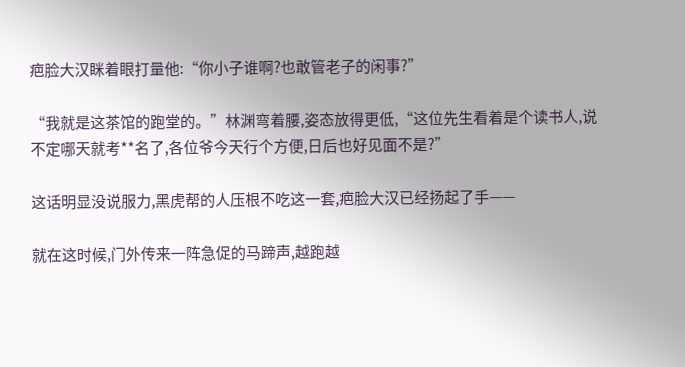疤脸大汉眯着眼打量他:“你小子谁啊?也敢管老子的闲事?”

“我就是这茶馆的跑堂的。”林渊弯着腰,姿态放得更低,“这位先生看着是个读书人,说不定哪天就考**名了,各位爷今天行个方便,日后也好见面不是?”

这话明显没说服力,黑虎帮的人压根不吃这一套,疤脸大汉已经扬起了手——

就在这时候,门外传来一阵急促的马蹄声,越跑越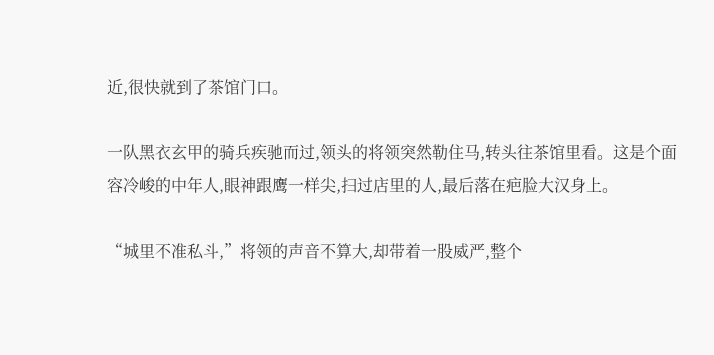近,很快就到了茶馆门口。

一队黑衣玄甲的骑兵疾驰而过,领头的将领突然勒住马,转头往茶馆里看。这是个面容冷峻的中年人,眼神跟鹰一样尖,扫过店里的人,最后落在疤脸大汉身上。

“城里不准私斗,”将领的声音不算大,却带着一股威严,整个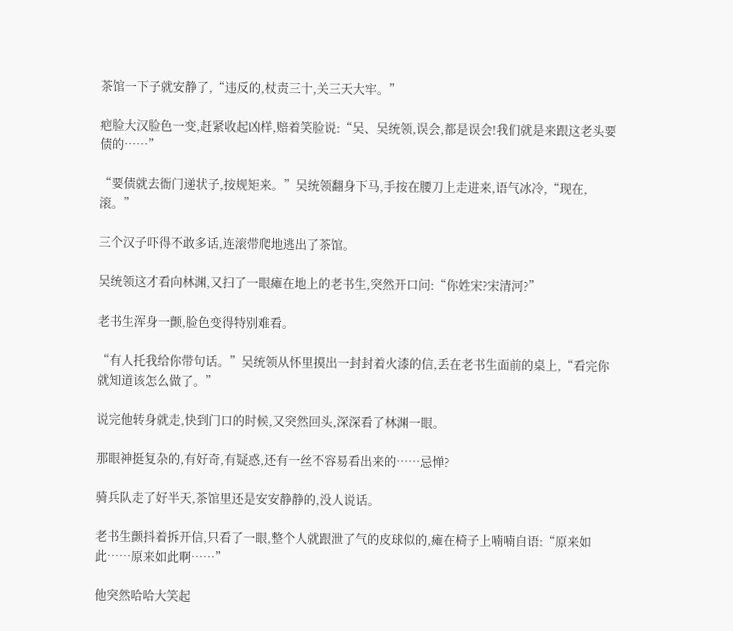茶馆一下子就安静了,“违反的,杖责三十,关三天大牢。”

疤脸大汉脸色一变,赶紧收起凶样,赔着笑脸说:“吴、吴统领,误会,都是误会!我们就是来跟这老头要债的……”

“要债就去衙门递状子,按规矩来。”吴统领翻身下马,手按在腰刀上走进来,语气冰冷,“现在,滚。”

三个汉子吓得不敢多话,连滚带爬地逃出了茶馆。

吴统领这才看向林渊,又扫了一眼瘫在地上的老书生,突然开口问:“你姓宋?宋清河?”

老书生浑身一颤,脸色变得特别难看。

“有人托我给你带句话。”吴统领从怀里摸出一封封着火漆的信,丢在老书生面前的桌上,“看完你就知道该怎么做了。”

说完他转身就走,快到门口的时候,又突然回头,深深看了林渊一眼。

那眼神挺复杂的,有好奇,有疑惑,还有一丝不容易看出来的……忌惮?

骑兵队走了好半天,茶馆里还是安安静静的,没人说话。

老书生颤抖着拆开信,只看了一眼,整个人就跟泄了气的皮球似的,瘫在椅子上喃喃自语:“原来如此……原来如此啊……”

他突然哈哈大笑起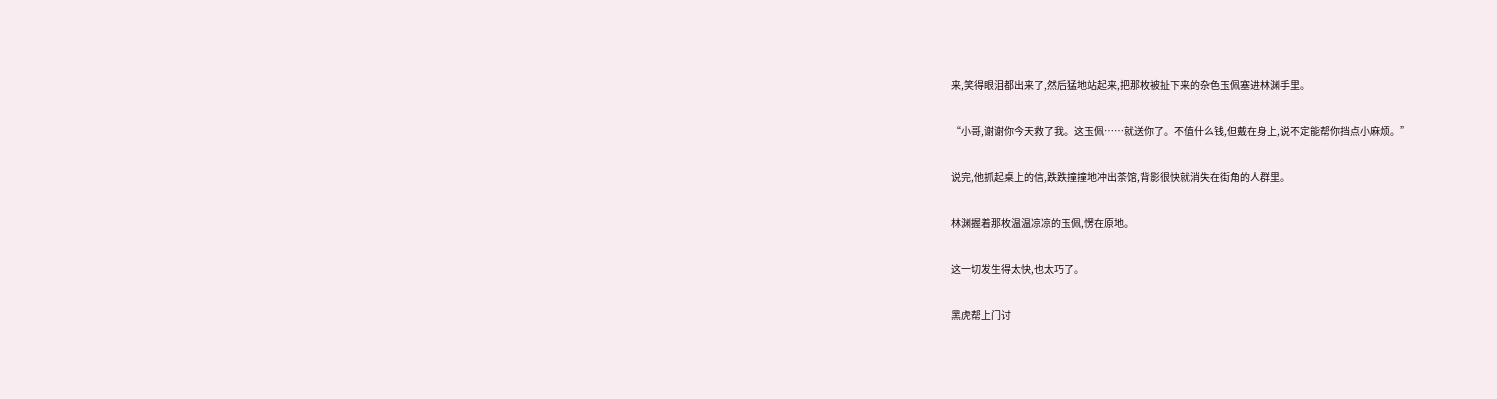来,笑得眼泪都出来了,然后猛地站起来,把那枚被扯下来的杂色玉佩塞进林渊手里。

“小哥,谢谢你今天救了我。这玉佩……就送你了。不值什么钱,但戴在身上,说不定能帮你挡点小麻烦。”

说完,他抓起桌上的信,跌跌撞撞地冲出茶馆,背影很快就消失在街角的人群里。

林渊握着那枚温温凉凉的玉佩,愣在原地。

这一切发生得太快,也太巧了。

黑虎帮上门讨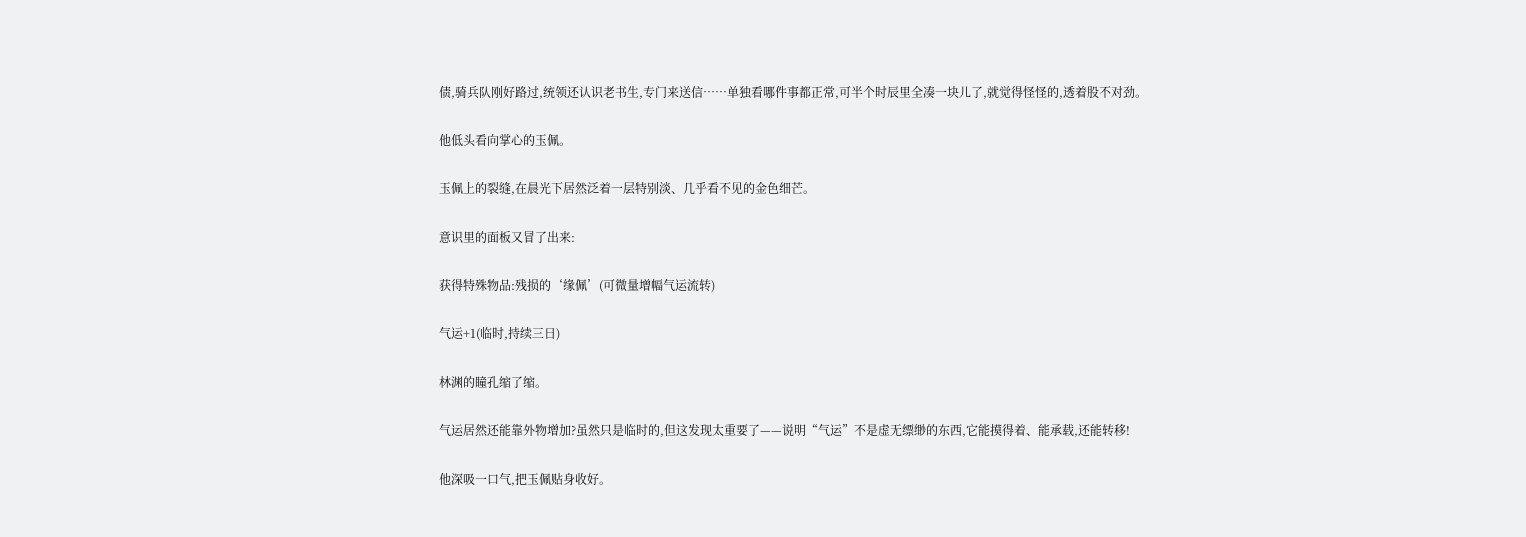债,骑兵队刚好路过,统领还认识老书生,专门来送信……单独看哪件事都正常,可半个时辰里全凑一块儿了,就觉得怪怪的,透着股不对劲。

他低头看向掌心的玉佩。

玉佩上的裂缝,在晨光下居然泛着一层特别淡、几乎看不见的金色细芒。

意识里的面板又冒了出来:

获得特殊物品:残损的‘缘佩’(可微量增幅气运流转)

气运+1(临时,持续三日)

林渊的瞳孔缩了缩。

气运居然还能靠外物增加?虽然只是临时的,但这发现太重要了——说明“气运”不是虚无缥缈的东西,它能摸得着、能承载,还能转移!

他深吸一口气,把玉佩贴身收好。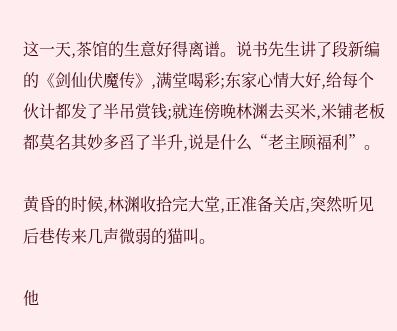这一天,茶馆的生意好得离谱。说书先生讲了段新编的《剑仙伏魔传》,满堂喝彩;东家心情大好,给每个伙计都发了半吊赏钱;就连傍晚林渊去买米,米铺老板都莫名其妙多舀了半升,说是什么“老主顾福利”。

黄昏的时候,林渊收拾完大堂,正准备关店,突然听见后巷传来几声微弱的猫叫。

他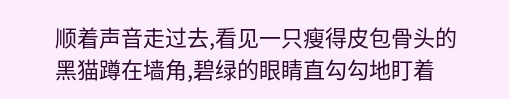顺着声音走过去,看见一只瘦得皮包骨头的黑猫蹲在墙角,碧绿的眼睛直勾勾地盯着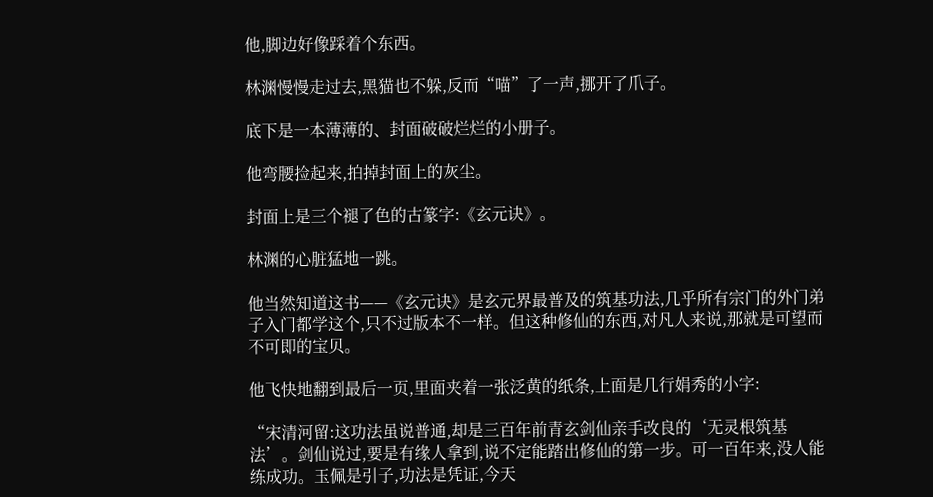他,脚边好像踩着个东西。

林渊慢慢走过去,黑猫也不躲,反而“喵”了一声,挪开了爪子。

底下是一本薄薄的、封面破破烂烂的小册子。

他弯腰捡起来,拍掉封面上的灰尘。

封面上是三个褪了色的古篆字:《玄元诀》。

林渊的心脏猛地一跳。

他当然知道这书——《玄元诀》是玄元界最普及的筑基功法,几乎所有宗门的外门弟子入门都学这个,只不过版本不一样。但这种修仙的东西,对凡人来说,那就是可望而不可即的宝贝。

他飞快地翻到最后一页,里面夹着一张泛黄的纸条,上面是几行娟秀的小字:

“宋清河留:这功法虽说普通,却是三百年前青玄剑仙亲手改良的‘无灵根筑基法’。剑仙说过,要是有缘人拿到,说不定能踏出修仙的第一步。可一百年来,没人能练成功。玉佩是引子,功法是凭证,今天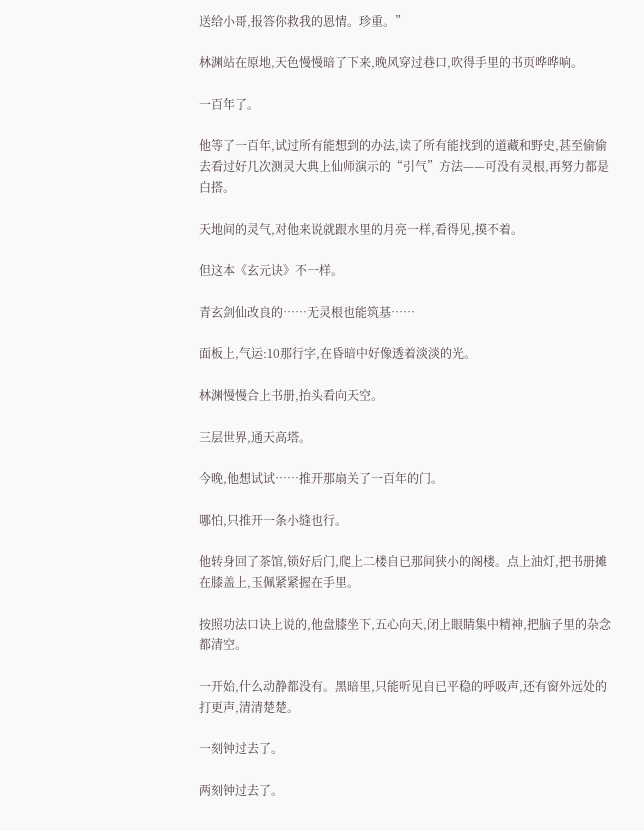送给小哥,报答你救我的恩情。珍重。”

林渊站在原地,天色慢慢暗了下来,晚风穿过巷口,吹得手里的书页哗哗响。

一百年了。

他等了一百年,试过所有能想到的办法,读了所有能找到的道藏和野史,甚至偷偷去看过好几次测灵大典上仙师演示的“引气”方法——可没有灵根,再努力都是白搭。

天地间的灵气,对他来说就跟水里的月亮一样,看得见,摸不着。

但这本《玄元诀》不一样。

青玄剑仙改良的……无灵根也能筑基……

面板上,气运:10那行字,在昏暗中好像透着淡淡的光。

林渊慢慢合上书册,抬头看向天空。

三层世界,通天高塔。

今晚,他想试试……推开那扇关了一百年的门。

哪怕,只推开一条小缝也行。

他转身回了茶馆,锁好后门,爬上二楼自已那间狭小的阁楼。点上油灯,把书册摊在膝盖上,玉佩紧紧握在手里。

按照功法口诀上说的,他盘膝坐下,五心向天,闭上眼睛集中精神,把脑子里的杂念都清空。

一开始,什么动静都没有。黑暗里,只能听见自已平稳的呼吸声,还有窗外远处的打更声,清清楚楚。

一刻钟过去了。

两刻钟过去了。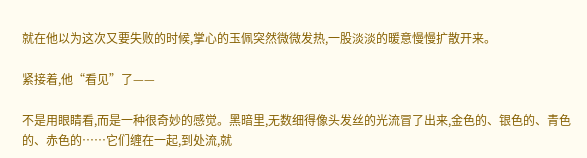就在他以为这次又要失败的时候,掌心的玉佩突然微微发热,一股淡淡的暖意慢慢扩散开来。

紧接着,他“看见”了——

不是用眼睛看,而是一种很奇妙的感觉。黑暗里,无数细得像头发丝的光流冒了出来,金色的、银色的、青色的、赤色的……它们缠在一起,到处流,就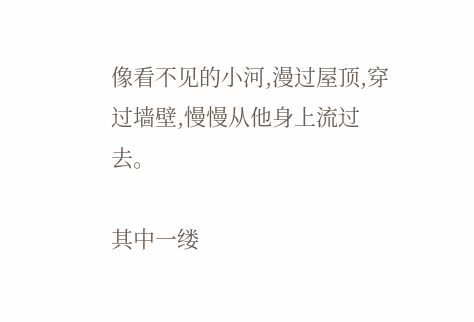像看不见的小河,漫过屋顶,穿过墙壁,慢慢从他身上流过去。

其中一缕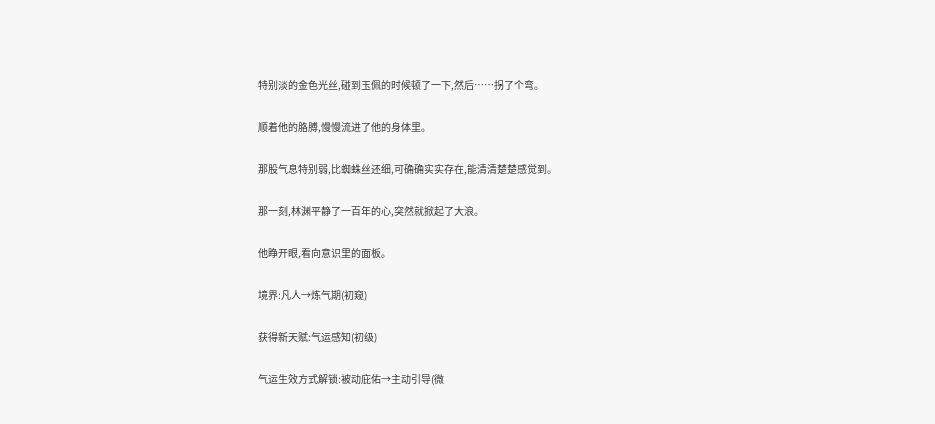特别淡的金色光丝,碰到玉佩的时候顿了一下,然后……拐了个弯。

顺着他的胳膊,慢慢流进了他的身体里。

那股气息特别弱,比蜘蛛丝还细,可确确实实存在,能清清楚楚感觉到。

那一刻,林渊平静了一百年的心,突然就掀起了大浪。

他睁开眼,看向意识里的面板。

境界:凡人→炼气期(初窥)

获得新天赋:气运感知(初级)

气运生效方式解锁:被动庇佑→主动引导(微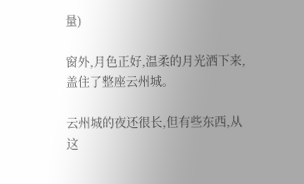量)

窗外,月色正好,温柔的月光洒下来,盖住了整座云州城。

云州城的夜还很长,但有些东西,从这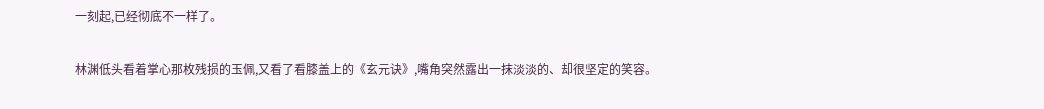一刻起,已经彻底不一样了。

林渊低头看着掌心那枚残损的玉佩,又看了看膝盖上的《玄元诀》,嘴角突然露出一抹淡淡的、却很坚定的笑容。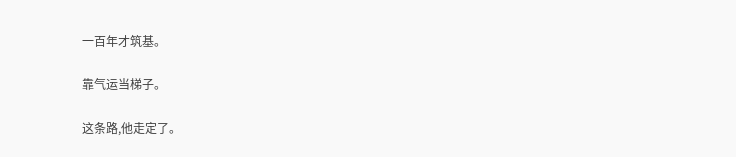一百年才筑基。

靠气运当梯子。

这条路,他走定了。